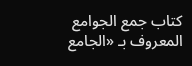كتاب جمع الجوامع المعروف بـ «الجامع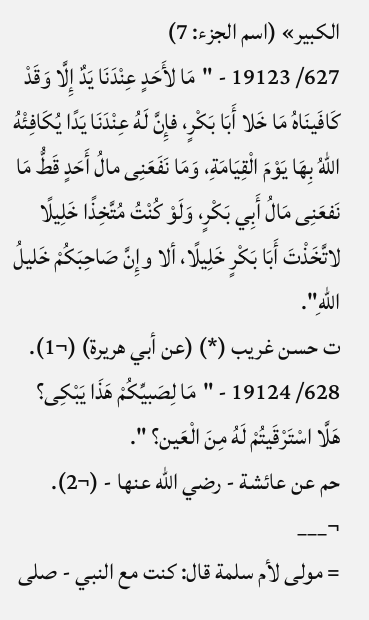الكبير» (اسم الجزء: 7)
627/ 19123 - "مَا لأَحَدٍ عِنْدَنَا يَدٌ إِلَّا وَقَدْ كَافَينَاهُ مَا خَلا أَبَا بَكْرٍ، فإِنَّ لَهُ عِنْدَنَا يَدًا يُكَافِئْهُ اللهُ بِهَا يَوْمَ الْقِيَامَةِ، وَمَا نَفَعَنِى مالُ أَحَدٍ قَطُّ مَا نَفعَنِى مَالُ أَبِي بَكْرٍ، وَلَوْ كُنْتُ مُتَّخِذًا خَلِيلًا لاتَّخَذْتَ أَبَا بَكْرٍ خَلِيلًا، ألا وإِنَّ صَاحِبَكُمْ خَليلُ اللهِ".
ت حسن غريب (*) (عن أبي هريرة) (¬1).
628/ 19124 - "مَا لِصَبيِّكُمْ هَذَا يَبْكِى؟ هَلَّا اسْتَرْقَيتُمْ لَهُ مِنَ الْعَين؟ ".
حم عن عائشة - رضي الله عنها - (¬2).
¬___
= مولى لأم سلمة قال: كنت مع النبي - صلى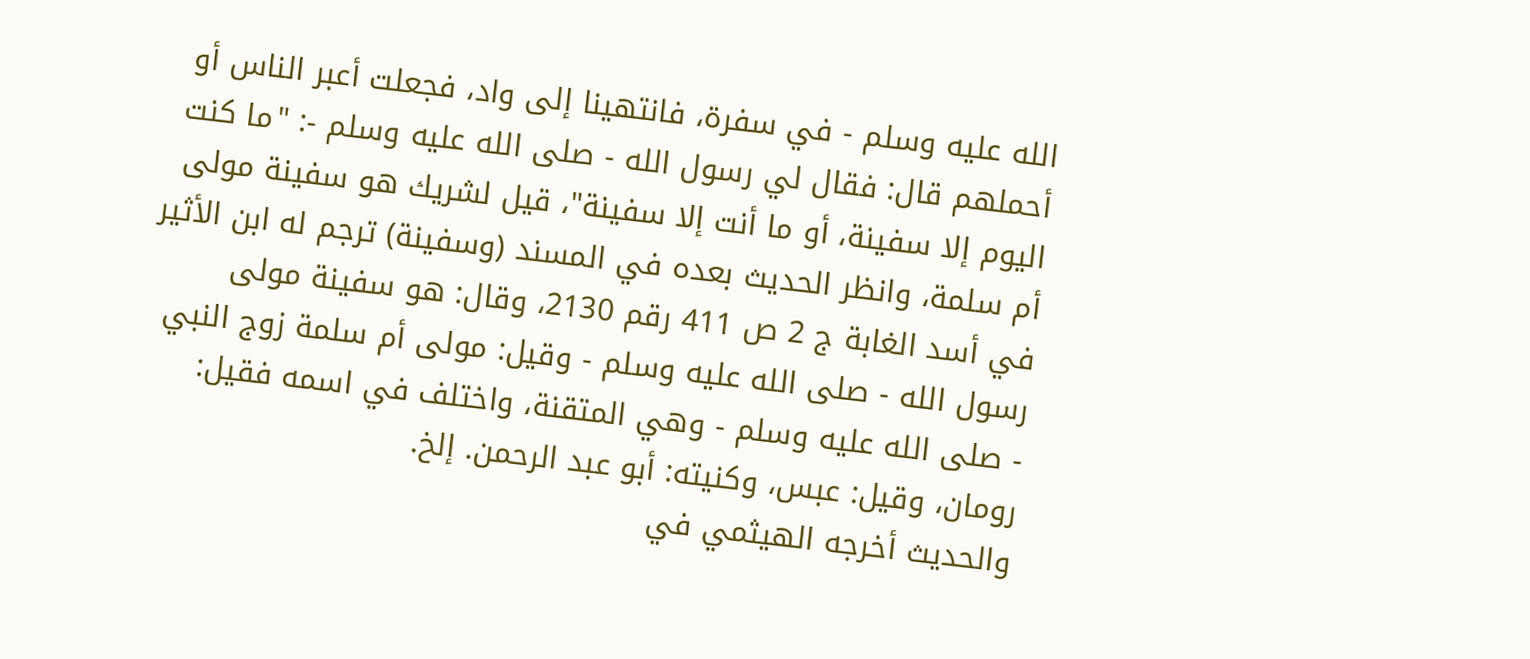الله عليه وسلم - في سفرة، فانتهينا إلى واد، فجعلت أعبر الناس أو أحملهم قال: فقال لي رسول الله - صلى الله عليه وسلم -: "ما كنت اليوم إلا سفينة، أو ما أنت إلا سفينة"، قيل لشريك هو سفينة مولى أم سلمة، وانظر الحديث بعده في المسند (وسفينة) ترجم له ابن الأثير في أسد الغابة ج 2 ص 411 رقم 2130، وقال: هو سفينة مولى رسول الله - صلى الله عليه وسلم - وقيل: مولى أم سلمة زوج النبي - صلى الله عليه وسلم - وهي المتقنة، واختلف في اسمه فقيل: رومان، وقيل: عبس، وكنيته: أبو عبد الرحمن. إلخ.
والحديث أخرجه الهيثمي في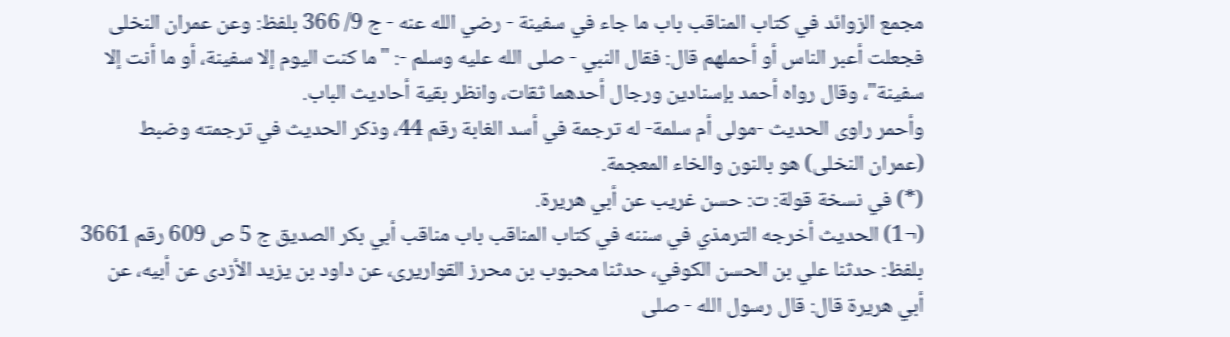مجمع الزوائد في كتاب المناقب باب ما جاء في سفينة - رضي الله عنه - ج 9/ 366 بلفظ: وعن عمران النخلى فجعلت أعبر الناس أو أحملهم قال: فقال النبي - صلى الله عليه وسلم -: "ما كنت اليوم إلا سفينة، أو ما أنت إلا سفينة"، وقال رواه أحمد بإسنادين ورجال أحدهما ثقات، وانظر بقية أحاديث الباب.
وأحمر راوى الحديث -مولى أم سلمة- له ترجمة في أسد الغابة رقم 44، وذكر الحديث في ترجمته وضبط (عمران النخلى) هو بالنون والخاء المعجمة.
(*) في نسخة قولة: ت: حسن غريب عن أبي هريرة.
(¬1) الحديث أخرجه الترمذي في سننه في كتاب المناقب باب مناقب أبي بكر الصديق ج 5 ص 609 رقم 3661 بلفظ: حدثنا علي بن الحسن الكوفي، حدثنا محبوب بن محرز القواريرى، عن داود بن يزيد الأزدى عن أبيه، عن أبي هريرة قال: قال رسول الله - صلى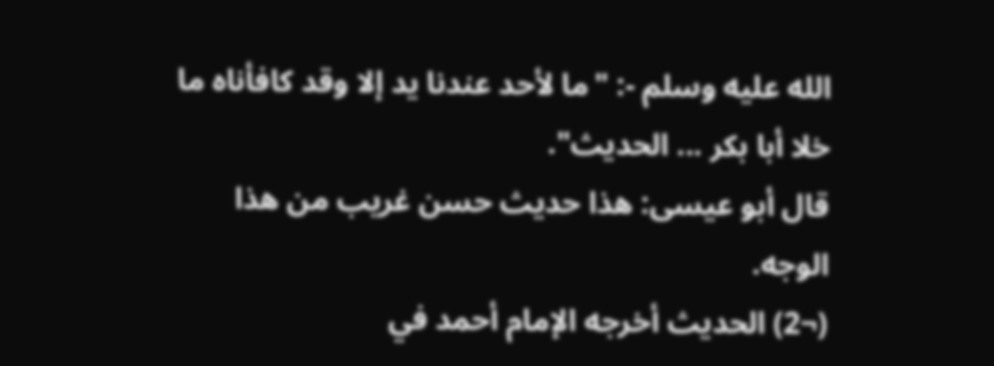الله عليه وسلم -: "ما لأحد عندنا يد إلا وقد كافأناه ما خلا أبا بكر ... الحديث".
قال أبو عيسى: هذا حديث حسن غريب من هذا الوجه.
(¬2) الحديث أخرجه الإمام أحمد في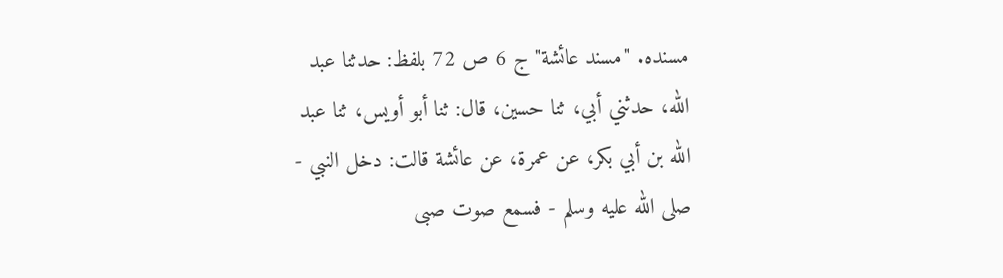مسنده. "مسند عائشة"ج 6 ص 72 بلفظ: حدثنا عبد الله، حدثني أبي، ثنا حسين، قال: ثنا أبو أويس، ثنا عبد الله بن أبي بكر، عن عمرة، عن عائشة قالت: دخل النبي - صلى الله عليه وسلم - فسمع صوت صبى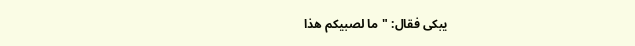يبكى فقال: "ما لصبيكم هذا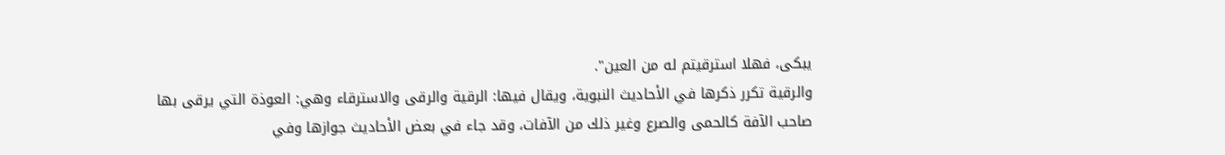يبكى، فهلا استرقيتم له من العين".
والرقية تكرر ذكرها في الأحاديث النبوية، ويقال فيها: الرقية والرقى والاسترقاء وهي: العوذة التي يرقى بها صاحب الآفة كالحمى والصرع وغير ذلك من الآفات، وقد جاء في بعض الأحاديث جوازها وفي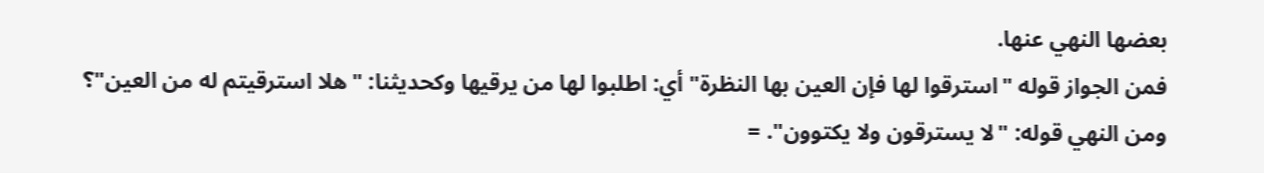بعضها النهي عنها.
فمن الجواز قوله "استرقوا لها فإن العين بها النظرة" أي: اطلبوا لها من يرقيها وكحديثنا: "هلا استرقيتم له من العين"؟
ومن النهي قوله: "لا يسترقون ولا يكتوون". =